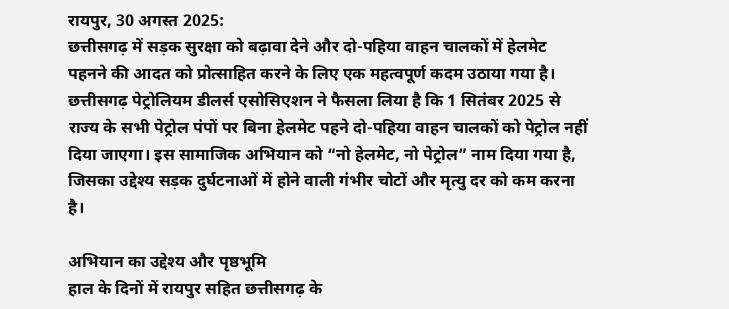रायपुर, 30 अगस्त 2025:
छत्तीसगढ़ में सड़क सुरक्षा को बढ़ावा देने और दो-पहिया वाहन चालकों में हेलमेट पहनने की आदत को प्रोत्साहित करने के लिए एक महत्वपूर्ण कदम उठाया गया है। छत्तीसगढ़ पेट्रोलियम डीलर्स एसोसिएशन ने फैसला लिया है कि 1 सितंबर 2025 से राज्य के सभी पेट्रोल पंपों पर बिना हेलमेट पहने दो-पहिया वाहन चालकों को पेट्रोल नहीं दिया जाएगा। इस सामाजिक अभियान को “नो हेलमेट, नो पेट्रोल” नाम दिया गया है, जिसका उद्देश्य सड़क दुर्घटनाओं में होने वाली गंभीर चोटों और मृत्यु दर को कम करना है।

अभियान का उद्देश्य और पृष्ठभूमि
हाल के दिनों में रायपुर सहित छत्तीसगढ़ के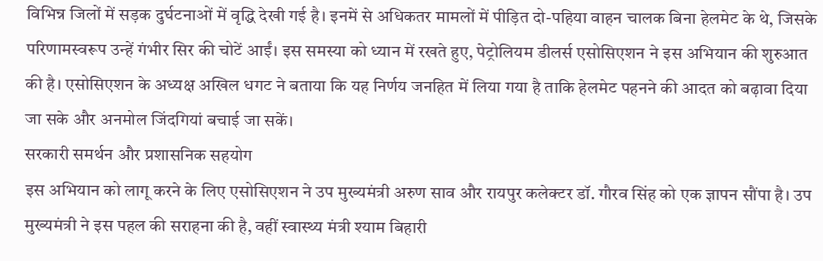विभिन्न जिलों में सड़क दुर्घटनाओं में वृद्धि देखी गई है। इनमें से अधिकतर मामलों में पीड़ित दो-पहिया वाहन चालक बिना हेलमेट के थे, जिसके परिणामस्वरूप उन्हें गंभीर सिर की चोटें आईं। इस समस्या को ध्यान में रखते हुए, पेट्रोलियम डीलर्स एसोसिएशन ने इस अभियान की शुरुआत की है। एसोसिएशन के अध्यक्ष अखिल धगट ने बताया कि यह निर्णय जनहित में लिया गया है ताकि हेलमेट पहनने की आदत को बढ़ावा दिया जा सके और अनमोल जिंदगियां बचाई जा सकें।
सरकारी समर्थन और प्रशासनिक सहयोग
इस अभियान को लागू करने के लिए एसोसिएशन ने उप मुख्यमंत्री अरुण साव और रायपुर कलेक्टर डॉ. गौरव सिंह को एक ज्ञापन सौंपा है। उप मुख्यमंत्री ने इस पहल की सराहना की है, वहीं स्वास्थ्य मंत्री श्याम बिहारी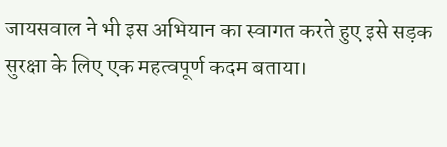जायसवाल ने भी इस अभियान का स्वागत करते हुए इसे सड़क सुरक्षा के लिए एक महत्वपूर्ण कदम बताया।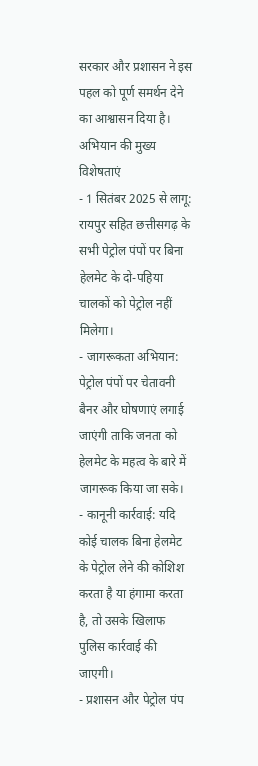सरकार और प्रशासन ने इस पहल को पूर्ण समर्थन देने का आश्वासन दिया है।
अभियान की मुख्य विशेषताएं
- 1 सितंबर 2025 से लागू: रायपुर सहित छत्तीसगढ़ के सभी पेट्रोल पंपों पर बिना हेलमेट के दो-पहिया चालकों को पेट्रोल नहीं मिलेगा।
- जागरूकता अभियान: पेट्रोल पंपों पर चेतावनी बैनर और घोषणाएं लगाई जाएंगी ताकि जनता को हेलमेट के महत्व के बारे में जागरूक किया जा सके।
- कानूनी कार्रवाई: यदि कोई चालक बिना हेलमेट के पेट्रोल लेने की कोशिश करता है या हंगामा करता है, तो उसके खिलाफ पुलिस कार्रवाई की जाएगी।
- प्रशासन और पेट्रोल पंप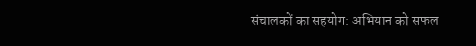संचालकों का सहयोग: अभियान को सफल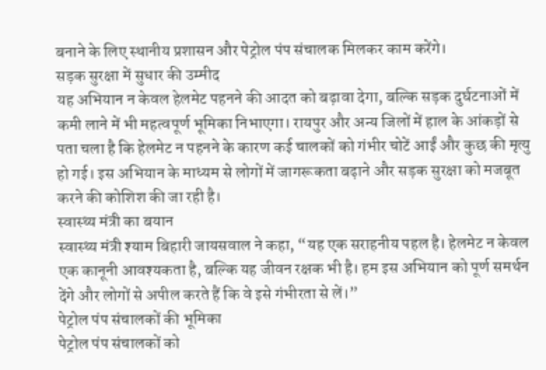बनाने के लिए स्थानीय प्रशासन और पेट्रोल पंप संचालक मिलकर काम करेंगे।
सड़क सुरक्षा में सुधार की उम्मीद
यह अभियान न केवल हेलमेट पहनने की आदत को बढ़ावा देगा, बल्कि सड़क दुर्घटनाओं में कमी लाने में भी महत्वपूर्ण भूमिका निभाएगा। रायपुर और अन्य जिलों में हाल के आंकड़ों से पता चला है कि हेलमेट न पहनने के कारण कई चालकों को गंभीर चोटें आईं और कुछ की मृत्यु हो गई। इस अभियान के माध्यम से लोगों में जागरूकता बढ़ाने और सड़क सुरक्षा को मजबूत करने की कोशिश की जा रही है।
स्वास्थ्य मंत्री का बयान
स्वास्थ्य मंत्री श्याम बिहारी जायसवाल ने कहा, “यह एक सराहनीय पहल है। हेलमेट न केवल एक कानूनी आवश्यकता है, बल्कि यह जीवन रक्षक भी है। हम इस अभियान को पूर्ण समर्थन देंगे और लोगों से अपील करते हैं कि वे इसे गंभीरता से लें।”
पेट्रोल पंप संचालकों की भूमिका
पेट्रोल पंप संचालकों को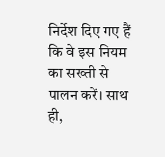निर्देश दिए गए हैं कि वे इस नियम का सख्ती से पालन करें। साथ ही,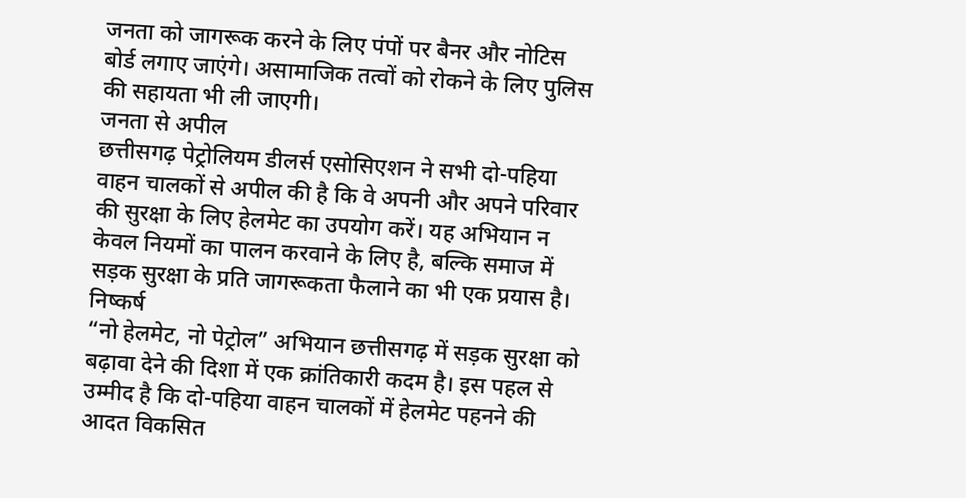जनता को जागरूक करने के लिए पंपों पर बैनर और नोटिस बोर्ड लगाए जाएंगे। असामाजिक तत्वों को रोकने के लिए पुलिस की सहायता भी ली जाएगी।
जनता से अपील
छत्तीसगढ़ पेट्रोलियम डीलर्स एसोसिएशन ने सभी दो-पहिया वाहन चालकों से अपील की है कि वे अपनी और अपने परिवार की सुरक्षा के लिए हेलमेट का उपयोग करें। यह अभियान न केवल नियमों का पालन करवाने के लिए है, बल्कि समाज में सड़क सुरक्षा के प्रति जागरूकता फैलाने का भी एक प्रयास है।
निष्कर्ष
“नो हेलमेट, नो पेट्रोल” अभियान छत्तीसगढ़ में सड़क सुरक्षा को बढ़ावा देने की दिशा में एक क्रांतिकारी कदम है। इस पहल से उम्मीद है कि दो-पहिया वाहन चालकों में हेलमेट पहनने की आदत विकसित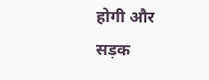होगी और सड़क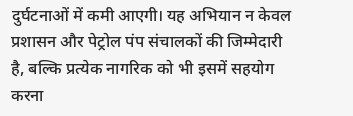दुर्घटनाओं में कमी आएगी। यह अभियान न केवल प्रशासन और पेट्रोल पंप संचालकों की जिम्मेदारी है, बल्कि प्रत्येक नागरिक को भी इसमें सहयोग करना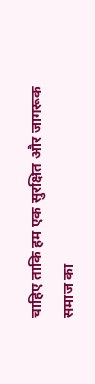चाहिए ताकि हम एक सुरक्षित और जागरूक समाज का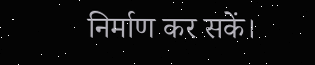निर्माण कर सकें।